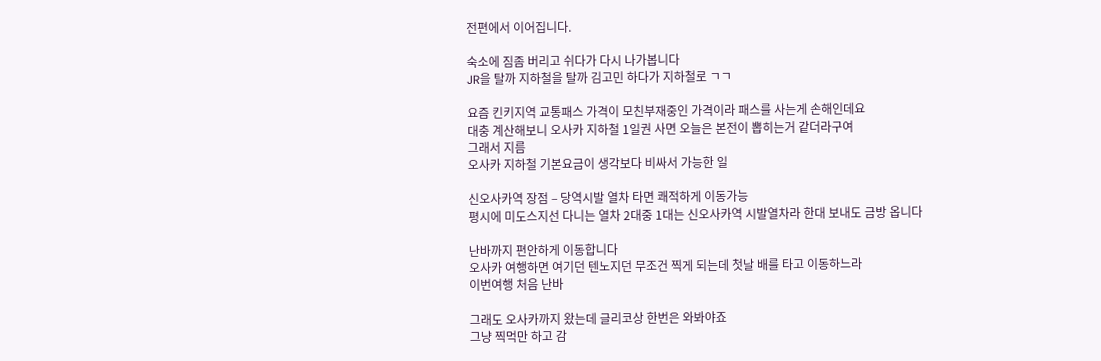전편에서 이어집니다.

숙소에 짐좀 버리고 쉬다가 다시 나가봅니다
JR을 탈까 지하철을 탈까 김고민 하다가 지하철로 ㄱㄱ

요즘 킨키지역 교통패스 가격이 모친부재중인 가격이라 패스를 사는게 손해인데요
대충 계산해보니 오사카 지하철 1일권 사면 오늘은 본전이 뽑히는거 같더라구여
그래서 지름
오사카 지하철 기본요금이 생각보다 비싸서 가능한 일

신오사카역 장점 – 당역시발 열차 타면 쾌적하게 이동가능
평시에 미도스지선 다니는 열차 2대중 1대는 신오사카역 시발열차라 한대 보내도 금방 옵니다

난바까지 편안하게 이동합니다
오사카 여행하면 여기던 텐노지던 무조건 찍게 되는데 첫날 배를 타고 이동하느라
이번여행 처음 난바

그래도 오사카까지 왔는데 글리코상 한번은 와봐야죠
그냥 찍먹만 하고 감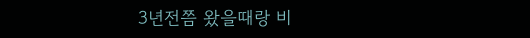3년전쯤 왔을때랑 비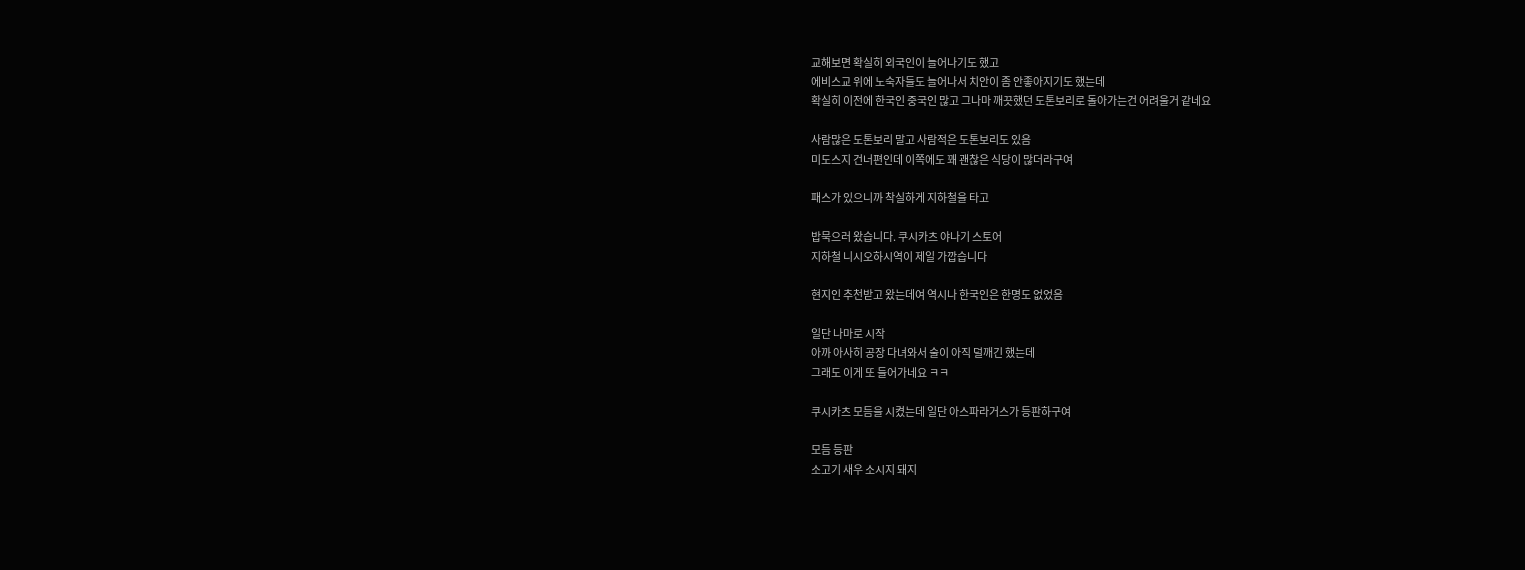교해보면 확실히 외국인이 늘어나기도 했고
에비스교 위에 노숙자들도 늘어나서 치안이 좀 안좋아지기도 했는데
확실히 이전에 한국인 중국인 많고 그나마 깨끗했던 도톤보리로 돌아가는건 어려울거 같네요

사람많은 도톤보리 말고 사람적은 도톤보리도 있음
미도스지 건너편인데 이쪽에도 꽤 괜찮은 식당이 많더라구여

패스가 있으니까 착실하게 지하철을 타고

밥묵으러 왔습니다. 쿠시카츠 야나기 스토어
지하철 니시오하시역이 제일 가깝습니다

현지인 추천받고 왔는데여 역시나 한국인은 한명도 없었음

일단 나마로 시작
아까 아사히 공장 다녀와서 술이 아직 덜깨긴 했는데
그래도 이게 또 들어가네요 ㅋㅋ

쿠시카츠 모듬을 시켰는데 일단 아스파라거스가 등판하구여

모듬 등판
소고기 새우 소시지 돼지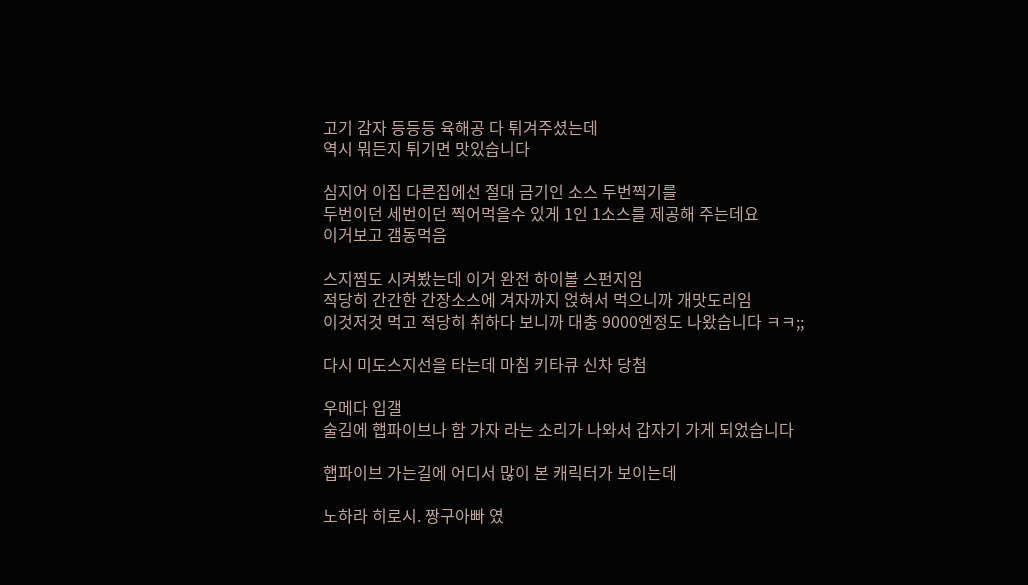고기 감자 등등등 육해공 다 튀겨주셨는데
역시 뭐든지 튀기면 맛있습니다

심지어 이집 다른집에선 절대 금기인 소스 두번찍기를
두번이던 세번이던 찍어먹을수 있게 1인 1소스를 제공해 주는데요
이거보고 갬동먹음

스지찜도 시켜봤는데 이거 완전 하이볼 스펀지임
적당히 간간한 간장소스에 겨자까지 얹혀서 먹으니까 개맛도리임
이것저것 먹고 적당히 취하다 보니까 대충 9000엔정도 나왔습니다 ㅋㅋ;;

다시 미도스지선을 타는데 마침 키타큐 신차 당첨

우메다 입갤
술김에 햅파이브나 함 가자 라는 소리가 나와서 갑자기 가게 되었습니다

햅파이브 가는길에 어디서 많이 본 캐릭터가 보이는데

노하라 히로시. 짱구아빠 였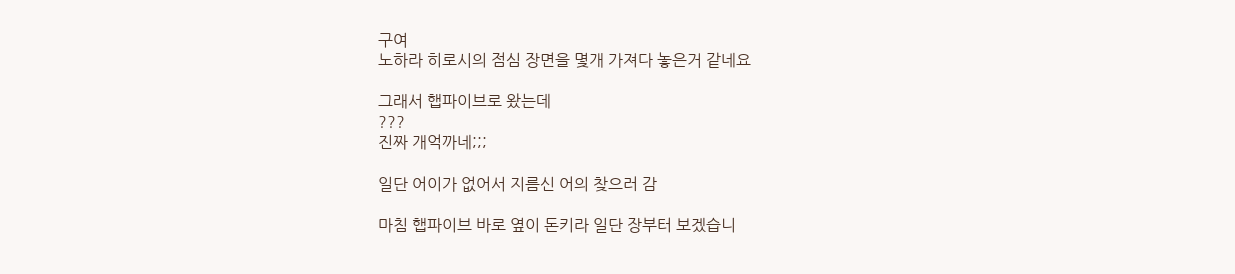구여
노하라 히로시의 점심 장면을 몇개 가져다 놓은거 같네요

그래서 햅파이브로 왔는데
???
진짜 개억까네;;;

일단 어이가 없어서 지름신 어의 찾으러 감

마침 햅파이브 바로 옆이 돈키라 일단 장부터 보겠습니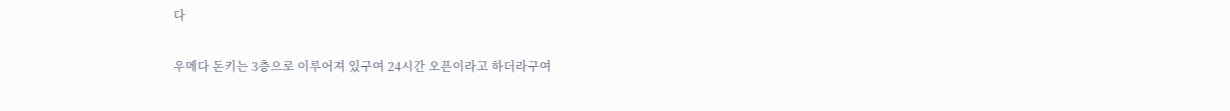다

우메다 돈키는 3층으로 이루어져 있구여 24시간 오픈이라고 하더라구여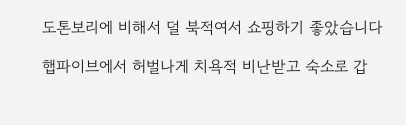도톤보리에 비해서 덜 북적여서 쇼핑하기 좋았습니다

햅파이브에서 허벌나게 치욕적 비난받고 숙소로 갑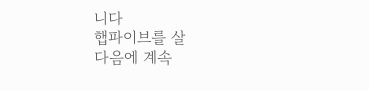니다
햅파이브를 살
다음에 계속